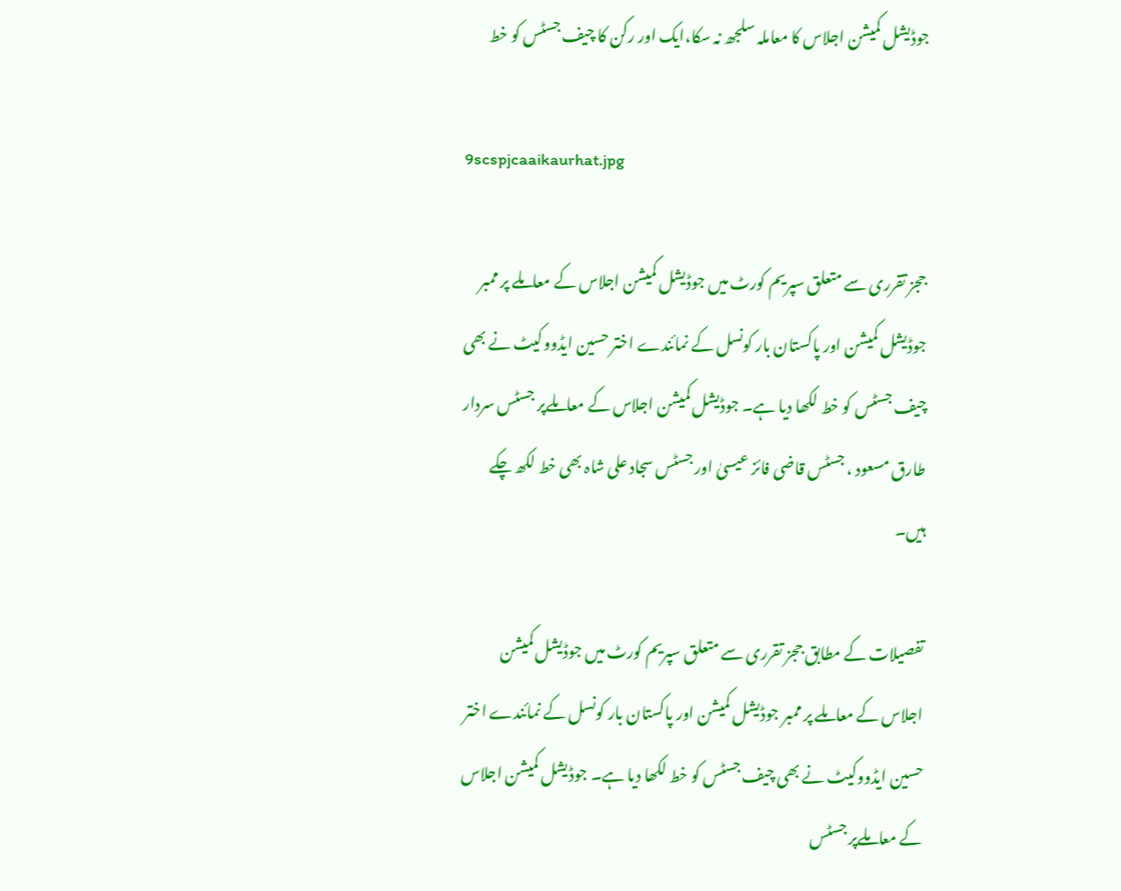جوڈیشل کمیشن اجلاس کا معاملہ سلجھ نہ سکا،ایک اور رکن کا چیف جسٹس کو خط

9scspjcaaikaurhat.jpg

ججز تقرری سے متعلق سپریم کورٹ میں جوڈیشل کمیشن اجلاس کے معاملے پر ممبر جوڈیشل کمیشن اور پاکستان بار کونسل کے نمائندے اختر حسین ایڈووکیٹ نے بھی چیف جسٹس کو خط لکھا دیا ہے۔ جوڈیشل کمیشن اجلاس کے معاملےپر جسٹس سردار طارق مسعود ، جسٹس قاضی فائز عیسیٰ اور جسٹس سجاد علی شاہ بھی خط لکھ چکے ہیں۔

تفصیلات کے مطابق ججز تقرری سے متعلق سپریم کورٹ میں جوڈیشل کمیشن اجلاس کے معاملے پر ممبر جوڈیشل کمیشن اور پاکستان بار کونسل کے نمائندے اختر حسین ایڈووکیٹ نے بھی چیف جسٹس کو خط لکھا دیا ہے۔ جوڈیشل کمیشن اجلاس کے معاملےپر جسٹس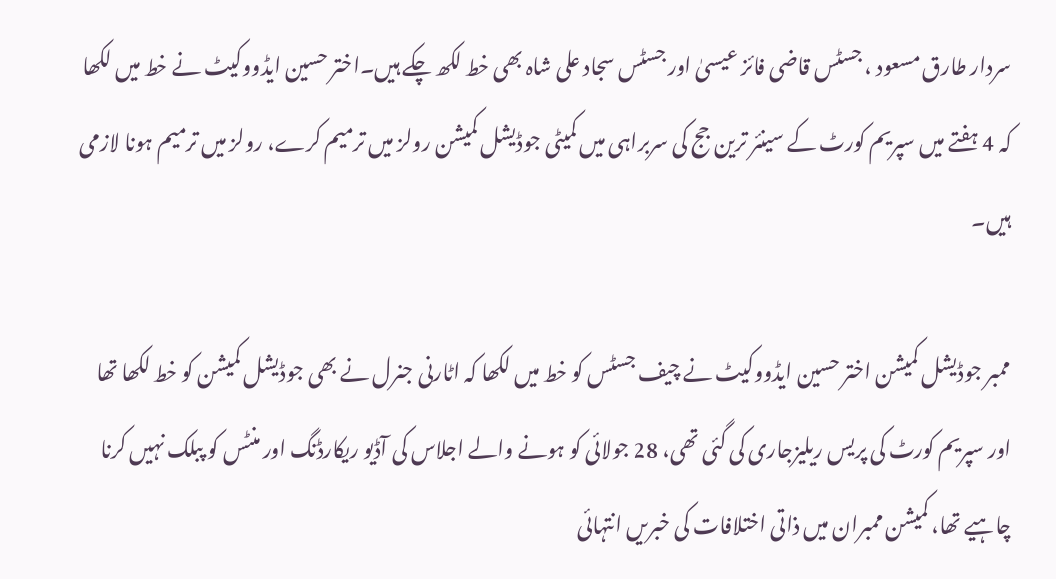سردار طارق مسعود ، جسٹس قاضی فائز عیسیٰ اور جسٹس سجاد علی شاہ بھی خط لکھ چکے ہیں۔اختر حسین ایڈووکیٹ نے خط میں لکھا کہ 4 ہفتے میں سپریم کورٹ کے سینئر ترین جج کی سربراہی میں کمیٹی جوڈیشل کمیشن رولز میں ترمیم کرے، رولز میں ترمیم ہونا لازمی ہیں۔

ممبر جوڈیشل کمیشن اختر حسین ایڈووکیٹ نے چیف جسٹس کو خط میں لکھا کہ اٹارنی جنرل نے بھی جوڈیشل کمیشن کو خط لکھا تھا اور سپریم کورٹ کی پریس ریلیزجاری کی گئی تھی، 28 جولائی کو ہونے والے اجلاس کی آڈیو ریکارڈنگ اور منٹس کو پبلک نہیں کرنا چاہیے تھا، کمیشن ممبران میں ذاتی اختلافات کی خبریں انتہائی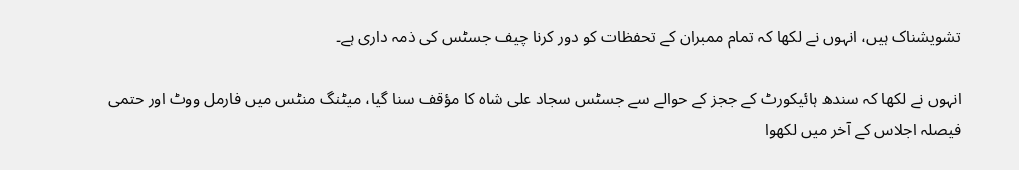تشویشناک ہیں، انہوں نے لکھا کہ تمام ممبران کے تحفظات کو دور کرنا چیف جسٹس کی ذمہ داری ہے۔

انہوں نے لکھا کہ سندھ ہائیکورٹ کے ججز کے حوالے سے جسٹس سجاد علی شاہ کا مؤقف سنا گیا، میٹنگ منٹس میں فارمل ووٹ اور حتمی فیصلہ اجلاس کے آخر میں لکھوا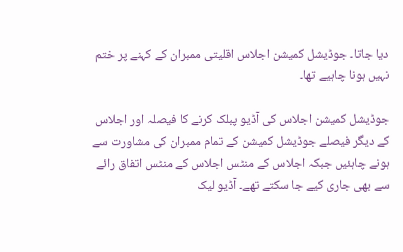دیا جاتا۔ جوڈیشل کمیشن اجلاس اقلیتی ممبران کے کہنے پر ختم نہیں ہونا چاہیے تھا۔

جوڈیشل کمیشن اجلاس کی آڈیو پبلک کرنے کا فیصلہ اور اجلاس کے دیگر فیصلے جوڈیشل کمیشن کے تمام ممبران کی مشاورت سے ہونے چاہئیں جبکہ اجلاس کے منٹس اجلاس کے منٹس اتفاق رائے سے بھی جاری کیے جا سکتے تھے۔ آڈیو لیک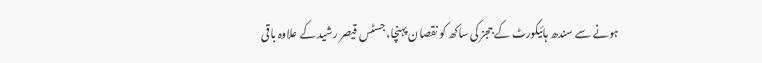ہونے سے سندھ ہائیکورٹ کے ججز کی ساکھ کو نقصان پہنچا، جسٹس قیصر رشید کے علاوہ باقی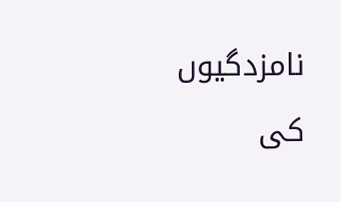نامزدگیوں کی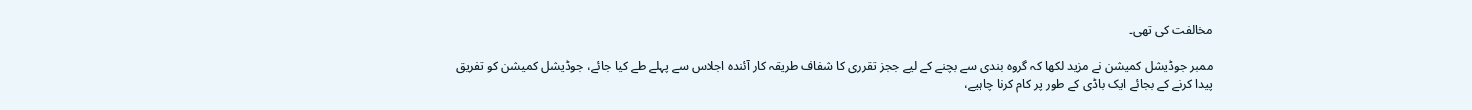مخالفت کی تھی۔

ممبر جوڈیشل کمیشن نے مزید لکھا کہ گروہ بندی سے بچنے کے لیے ججز تقرری کا شفاف طریقہ کار آئندہ اجلاس سے پہلے طے کیا جائے، جوڈیشل کمیشن کو تفریق پیدا کرنے کے بجائے ایک باڈی کے طور پر کام کرنا چاہیے،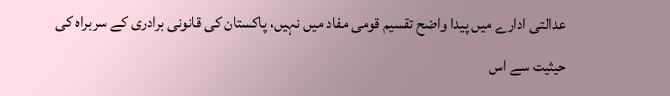عدالتی ادارے میں پیدا واضح تقسیم قومی مفاد میں نہیں، پاکستان کی قانونی برادری کے سربراہ کی حیثیت سے اس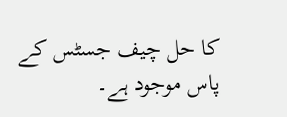کا حل چیف جسٹس کے پاس موجود ہے۔